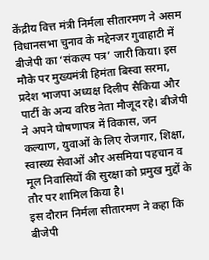केंद्रीय वित्त मंत्री निर्मला सीतारमण ने असम विधानसभा चुनाव के मद्देनजर गुवाहाटी में बीजेपी का ‘संकल्प पत्र’ जारी किया। इस मौके पर मुख्यमंत्री हिमंता बिस्वा सरमा, प्रदेश भाजपा अध्यक्ष दिलीप सैकिया और पार्टी के अन्य वरिष्ठ नेता मौजूद रहे। बीजेपी ने अपने घोषणापत्र में विकास, जन कल्याण, युवाओं के लिए रोजगार, शिक्षा, स्वास्थ्य सेवाओं और असमिया पहचान व मूल निवासियों की सुरक्षा को प्रमुख मुद्दों के तौर पर शामिल किया है।
इस दौरान निर्मला सीतारमण ने कहा कि बीजेपी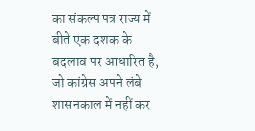का संकल्प पत्र राज्य में बीते एक दशक के बदलाव पर आधारित है, जो कांग्रेस अपने लंबे शासनकाल में नहीं कर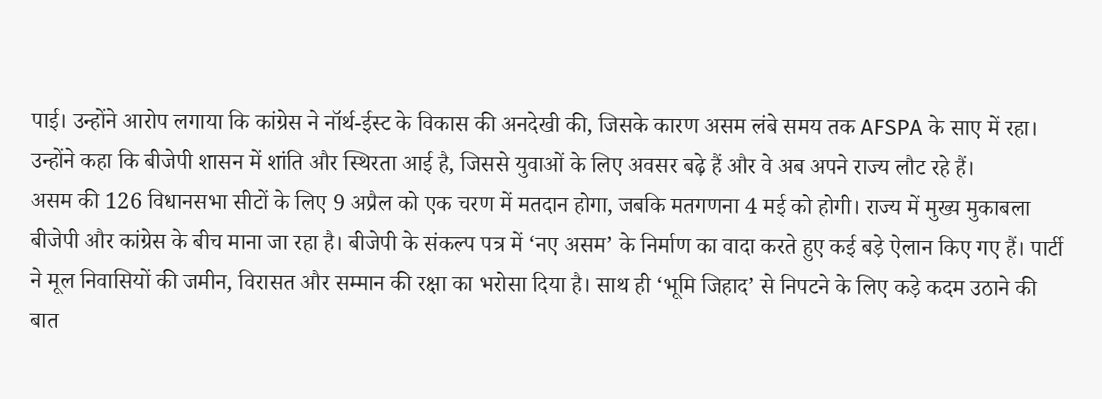पाई। उन्होंने आरोप लगाया कि कांग्रेस ने नॉर्थ-ईस्ट के विकास की अनदेखी की, जिसके कारण असम लंबे समय तक AFSPA के साए में रहा। उन्होंने कहा कि बीजेपी शासन में शांति और स्थिरता आई है, जिससे युवाओं के लिए अवसर बढ़े हैं और वे अब अपने राज्य लौट रहे हैं।
असम की 126 विधानसभा सीटों के लिए 9 अप्रैल को एक चरण में मतदान होगा, जबकि मतगणना 4 मई को होगी। राज्य में मुख्य मुकाबला बीजेपी और कांग्रेस के बीच माना जा रहा है। बीजेपी के संकल्प पत्र में ‘नए असम’ के निर्माण का वादा करते हुए कई बड़े ऐलान किए गए हैं। पार्टी ने मूल निवासियों की जमीन, विरासत और सम्मान की रक्षा का भरोसा दिया है। साथ ही ‘भूमि जिहाद’ से निपटने के लिए कड़े कदम उठाने की बात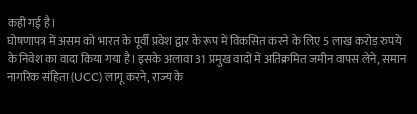कही गई है।
घोषणापत्र में असम को भारत के पूर्वी प्रवेश द्वार के रूप में विकसित करने के लिए 5 लाख करोड़ रुपये के निवेश का वादा किया गया है। इसके अलावा 31 प्रमुख वादों में अतिक्रमित जमीन वापस लेने, समान नागरिक संहिता (UCC) लागू करने, राज्य के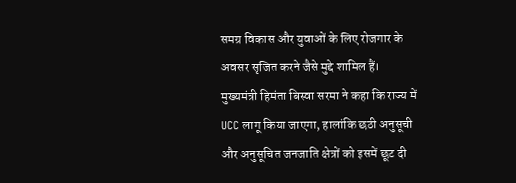समग्र विकास और युवाओं के लिए रोजगार के अवसर सृजित करने जैसे मुद्दे शामिल हैं।
मुख्यमंत्री हिमंता बिस्वा सरमा ने कहा कि राज्य में UCC लागू किया जाएगा, हालांकि छठी अनुसूची और अनुसूचित जनजाति क्षेत्रों को इसमें छूट दी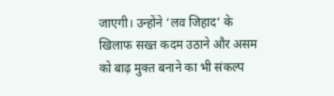जाएगी। उन्होंने ‘लव जिहाद’ के खिलाफ सख्त कदम उठाने और असम को बाढ़ मुक्त बनाने का भी संकल्प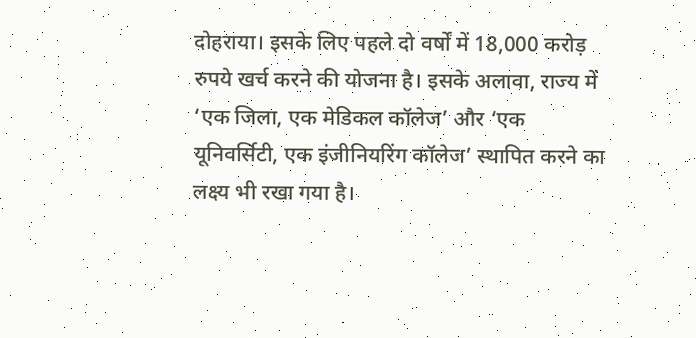दोहराया। इसके लिए पहले दो वर्षों में 18,000 करोड़ रुपये खर्च करने की योजना है। इसके अलावा, राज्य में ‘एक जिला, एक मेडिकल कॉलेज’ और ‘एक यूनिवर्सिटी, एक इंजीनियरिंग कॉलेज’ स्थापित करने का लक्ष्य भी रखा गया है।